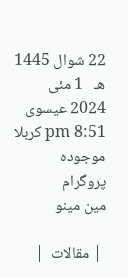22 شوال 1445 هـ   1 مئی 2024 عيسوى 8:51 pm کربلا
موجودہ پروگرام
مین مینو

 | مقالات  |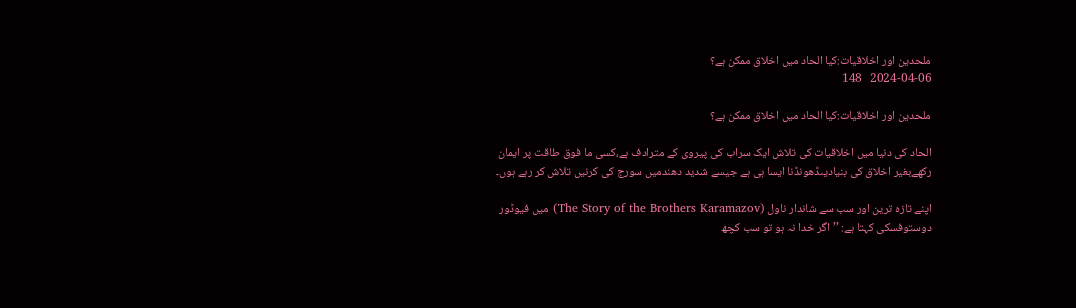ملحدین اور اخلاقیات:کیا الحاد میں اخلاق ممکن ہے؟
2024-04-06   148

ملحدین اور اخلاقیات:کیا الحاد میں اخلاق ممکن ہے؟

الحاد کی دنیا میں اخلاقیات کی تلاش ایک سراب کی پیروی کے مترادف ہے،کسی ما فوق طاقت پر ایمان رکھےبغیر اخلاق کی بنیادیںڈھونڈنا ایسا ہی ہے جیسے شدید دھندمیں سورج کی کرنیں تلاش کر رہے ہوں۔

اپنے تازہ ترین اور سب سے شاندار ناول (The Story of the Brothers Karamazov) میں فیوڈور دوستوفسکی کہتا ہے: ’’اگر خدا نہ ہو تو سب کچھ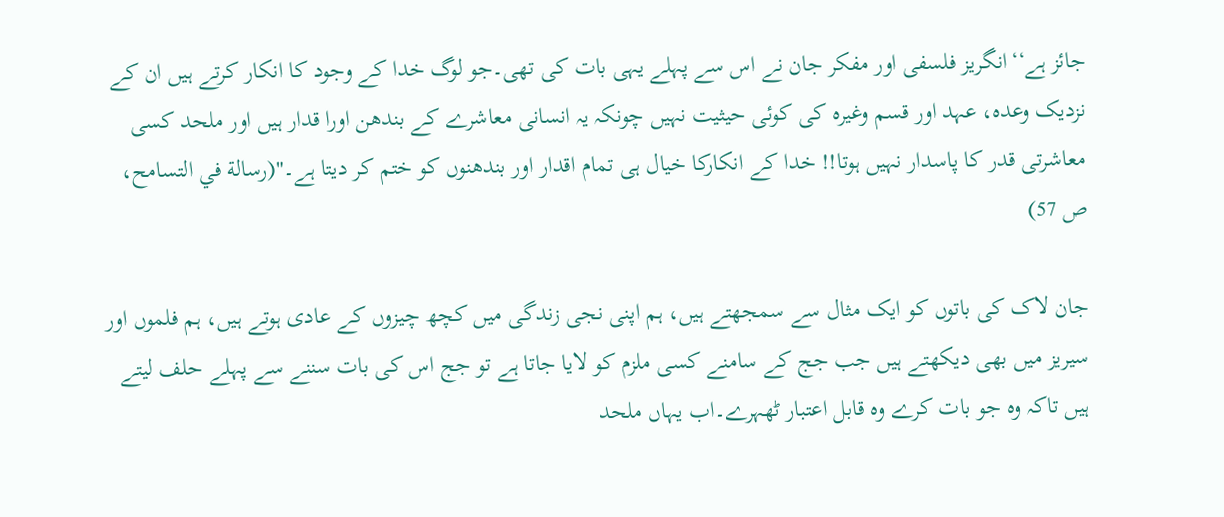جائز ہے‘‘انگریز فلسفی اور مفکر جان نے اس سے پہلے یہی بات کی تھی۔جو لوگ خدا کے وجود کا انکار کرتے ہیں ان کے نزدیک وعدہ، عہد اور قسم وغیرہ کی کوئی حیثیت نہیں چونکہ یہ انسانی معاشرے کے بندھن اورا قدار ہیں اور ملحد کسی معاشرتی قدر کا پاسدار نہیں ہوتا!! خدا کے انکارکا خیال ہی تمام اقدار اور بندھنوں کو ختم کر دیتا ہے۔"(رسالة في التسامح، ص 57)

جان لاک کی باتوں کو ایک مثال سے سمجھتے ہیں، ہم اپنی نجی زندگی میں کچھ چیزوں کے عادی ہوتے ہیں، ہم فلموں اور سیریز میں بھی دیکھتے ہیں جب جج کے سامنے کسی ملزم کو لایا جاتا ہے تو جج اس کی بات سننے سے پہلے حلف لیتے ہیں تاکہ وہ جو بات کرے وہ قابل اعتبار ٹھہرے۔اب یہاں ملحد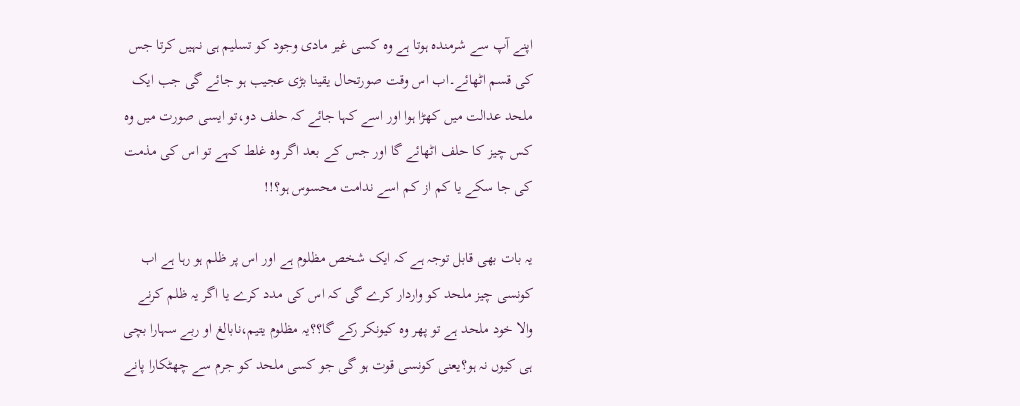اپنے آپ سے شرمندہ ہوتا ہے وہ کسی غیر مادی وجود کو تسلیم ہی نہیں کرتا جس کی قسم اٹھائے۔اب اس وقت صورتحال یقینا بڑی عجیب ہو جائے گی جب ایک ملحد عدالت میں کھڑا ہوا اور اسے کہا جائے کہ حلف دو،تو ایسی صورت میں وہ کس چیز کا حلف اٹھائے گا اور جس کے بعد اگر وہ غلط کہے تو اس کی مذمت کی جا سکے یا کم از کم اسے ندامت محسوس ہو؟!!

یہ بات بھی قابل توجہ ہے کہ ایک شخص مظلوم ہے اور اس پر ظلم ہو رہا ہے اب کونسی چیز ملحد کو واردار کرے گی کہ اس کی مدد کرے یا اگر یہ ظلم کرنے والا خود ملحد ہے تو پھر وہ کیونکر رکے گا؟؟یہ مظلوم یتیم،نابالغ او ربے سہارا بچی ہی کیوں نہ ہو؟یعنی کونسی قوت ہو گی جو کسی ملحد کو جرم سے چھٹکارا پانے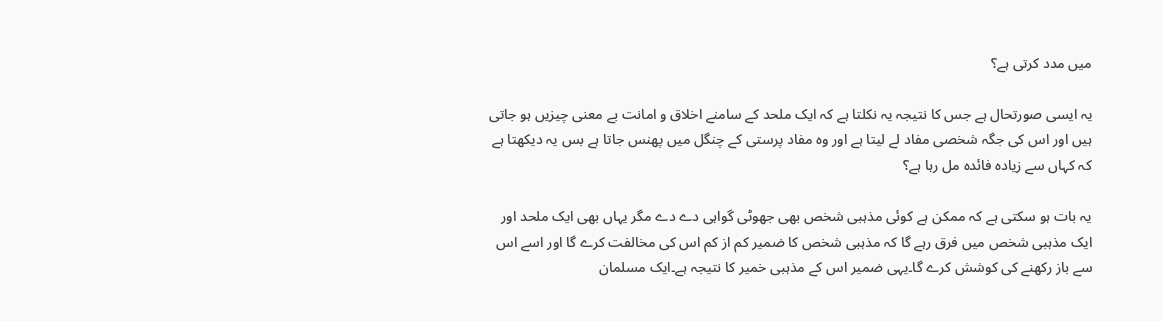میں مدد کرتی ہے؟

یہ ایسی صورتحال ہے جس کا نتیجہ یہ نکلتا ہے کہ ایک ملحد کے سامنے اخلاق و امانت بے معنی چیزیں ہو جاتی ہیں اور اس کی جگہ شخصی مفاد لے لیتا ہے اور وہ مفاد پرستی کے چنگل میں پھنس جاتا ہے بس یہ دیکھتا ہے کہ کہاں سے زیادہ فائدہ مل رہا ہے؟

یہ بات ہو سکتی ہے کہ ممکن ہے کوئی مذہبی شخص بھی جھوٹی گواہی دے دے مگر یہاں بھی ایک ملحد اور ایک مذہبی شخص میں فرق رہے گا کہ مذہبی شخص کا ضمیر کم از کم اس کی مخالفت کرے گا اور اسے اس سے باز رکھنے کی کوشش کرے گا۔یہی ضمیر اس کے مذہبی خمیر کا نتیجہ ہے۔ایک مسلمان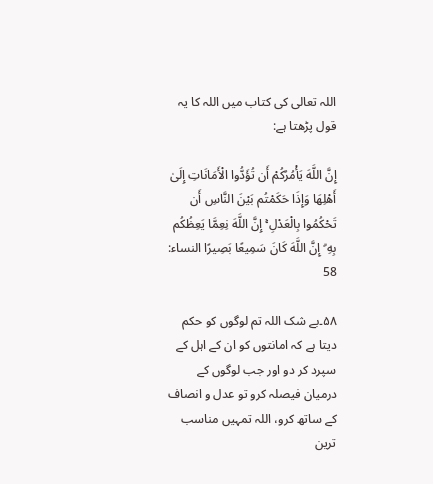اللہ تعالی کی کتاب میں اللہ کا یہ قول پڑھتا ہے:

إِنَّ اللَّهَ يَأْمُرُكُمْ أَن تُؤَدُّوا الْأَمَانَاتِ إِلَىٰ أَهْلِهَا وَإِذَا حَكَمْتُم بَيْنَ النَّاسِ أَن تَحْكُمُوا بِالْعَدْلِ ۚ إِنَّ اللَّهَ نِعِمَّا يَعِظُكُم بِهِ ۗ إِنَّ اللَّهَ كَانَ سَمِيعًا بَصِيرًا النساء: 58

۵۸۔بے شک اللہ تم لوگوں کو حکم دیتا ہے کہ امانتوں کو ان کے اہل کے سپرد کر دو اور جب لوگوں کے درمیان فیصلہ کرو تو عدل و انصاف کے ساتھ کرو، اللہ تمہیں مناسب ترین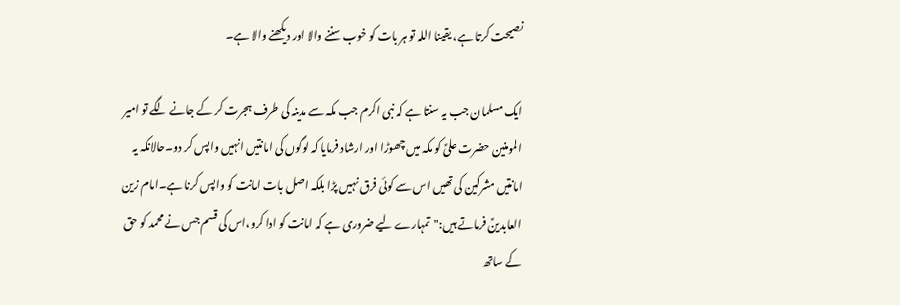نصیحت کرتا ہے، یقینا اللہ تو ہر بات کو خوب سننے والا اور دیکھنے والا ہے۔

ایک مسلمان جب یہ سنتا ہے کہ نبی اکرم جب مکہ سے مدینہ کی طرف ہجرت کر کے جانے لگے تو امیر المومنین حضرت علیؑ کو مکہ میں چھوڑا اور ارشاد فرمایا کہ لوگوں کی امانتیں انہیں واپس کر دو۔حالانکہ یہ امانتیں مشرکین کی تھیں اس سے کوئی فرق نہیں پڑا بلکہ اصل بات امانت کو واپس کرنا ہے۔امام زین العابدینؑ فرماتے ہیں:"تمہارے لیے ضروری ہے کہ امانت کو ادا کرو،اس کی قسم جس نے محمد کو حق کے ساتھ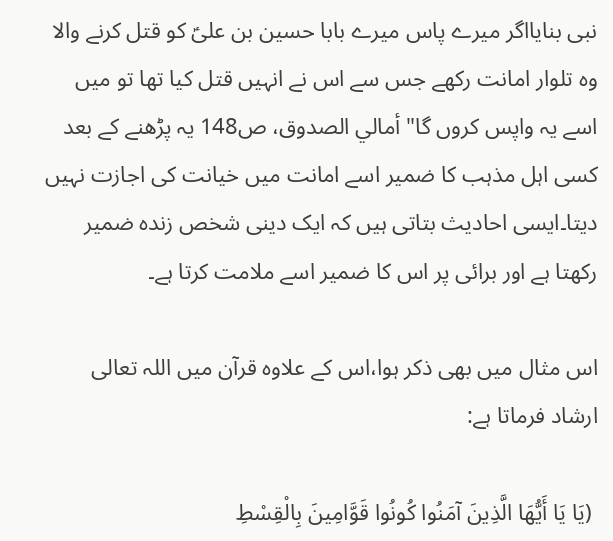نبی بنایااگر میرے پاس میرے بابا حسین بن علیؑ کو قتل کرنے والا وہ تلوار امانت رکھے جس سے اس نے انہیں قتل کیا تھا تو میں اسے یہ واپس کروں گا" أمالي الصدوق، ص148 یہ پڑھنے کے بعد کسی اہل مذہب کا ضمیر اسے امانت میں خیانت کی اجازت نہیں دیتا۔ایسی احادیث بتاتی ہیں کہ ایک دینی شخص زندہ ضمیر رکھتا ہے اور برائی پر اس کا ضمیر اسے ملامت کرتا ہے۔

اس مثال میں بھی ذکر ہوا،اس کے علاوہ قرآن میں اللہ تعالی ارشاد فرماتا ہے:

 (يَا يَا أَيُّهَا الَّذِينَ آمَنُوا كُونُوا قَوَّامِينَ بِالْقِسْطِ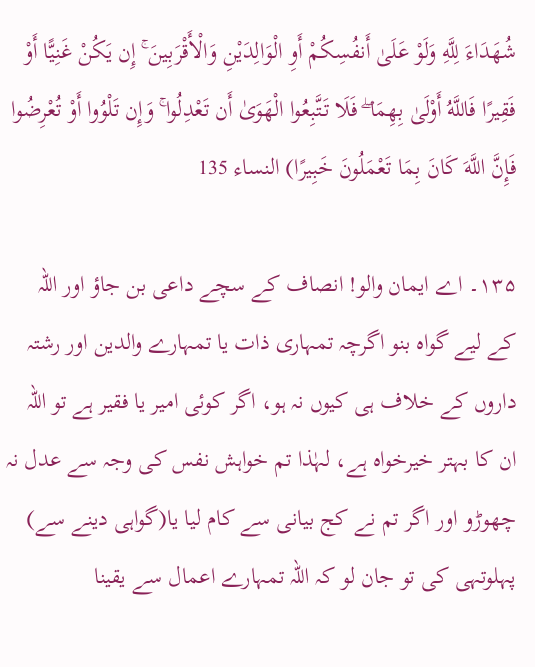شُهَدَاءَ لِلَّهِ وَلَوْ عَلَىٰ أَنفُسِكُمْ أَوِ الْوَالِدَيْنِ وَالْأَقْرَبِينَ ۚ إِن يَكُنْ غَنِيًّا أَوْ فَقِيرًا فَاللَّهُ أَوْلَىٰ بِهِمَا ۖ فَلَا تَتَّبِعُوا الْهَوَىٰ أَن تَعْدِلُوا ۚ وَإِن تَلْوُوا أَوْ تُعْرِضُوا فَإِنَّ اللَّهَ كَانَ بِمَا تَعْمَلُونَ خَبِيرًا) النساء 135

۱۳۵۔ اے ایمان والو! انصاف کے سچے داعی بن جاؤ اور اللہ کے لیے گواہ بنو اگرچہ تمہاری ذات یا تمہارے والدین اور رشتہ داروں کے خلاف ہی کیوں نہ ہو، اگر کوئی امیر یا فقیر ہے تو اللہ ان کا بہتر خیرخواہ ہے، لہٰذا تم خواہش نفس کی وجہ سے عدل نہ چھوڑو اور اگر تم نے کج بیانی سے کام لیا یا(گواہی دینے سے) پہلوتہی کی تو جان لو کہ اللہ تمہارے اعمال سے یقینا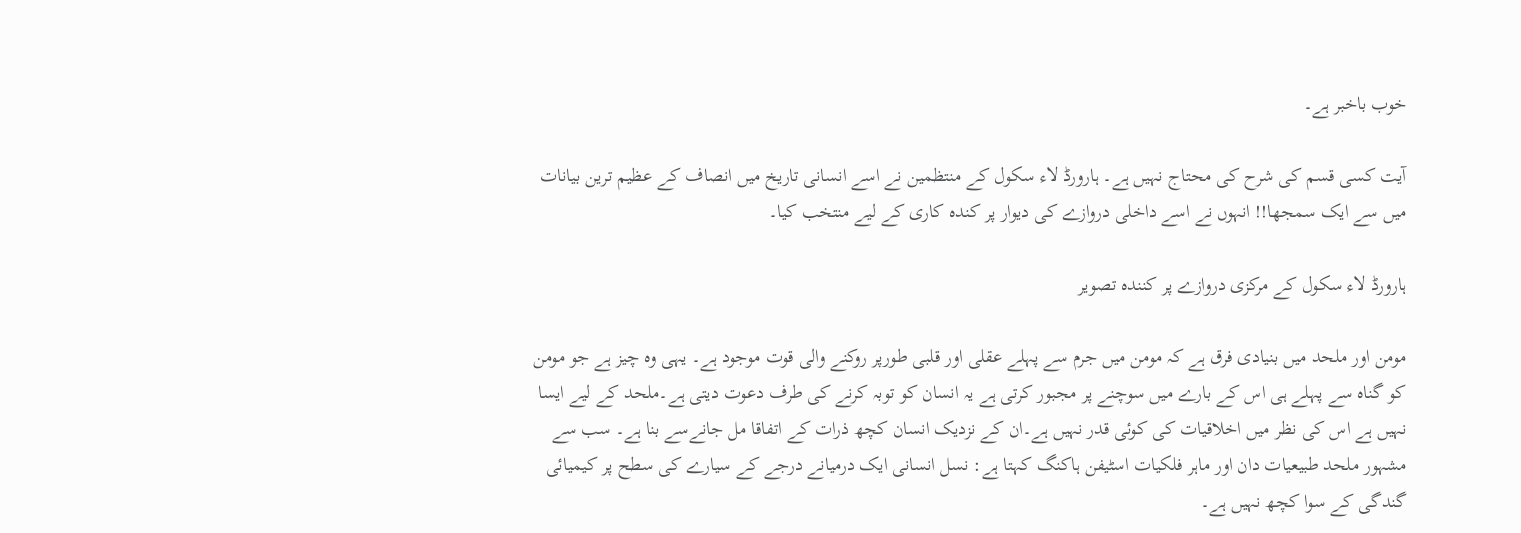خوب باخبر ہے۔

آیت کسی قسم کی شرح کی محتاج نہیں ہے۔ ہارورڈ لاء سکول کے منتظمین نے اسے انسانی تاریخ میں انصاف کے عظیم ترین بیانات میں سے ایک سمجھا!! انہوں نے اسے داخلی دروازے کی دیوار پر کندہ کاری کے لیے منتخب کیا۔

ہارورڈ لاء سکول کے مرکزی دروازے پر کنندہ تصویر

مومن اور ملحد میں بنیادی فرق ہے کہ مومن میں جرم سے پہلے عقلی اور قلبی طورپر روکنے والی قوت موجود ہے۔ یہی وہ چیز ہے جو مومن کو گناہ سے پہلے ہی اس کے بارے میں سوچنے پر مجبور کرتی ہے یہ انسان کو توبہ کرنے کی طرف دعوت دیتی ہے۔ملحد کے لیے ایسا نہیں ہے اس کی نظر میں اخلاقیات کی کوئی قدر نہیں ہے۔ان کے نزدیک انسان کچھ ذرات کے اتفاقا مل جانےسے بنا ہے۔ سب سے مشہور ملحد طبیعیات دان اور ماہر فلکیات اسٹیفن ہاکنگ کہتا ہے: نسل انسانی ایک درمیانے درجے کے سیارے کی سطح پر کیمیائی گندگی کے سوا کچھ نہیں ہے۔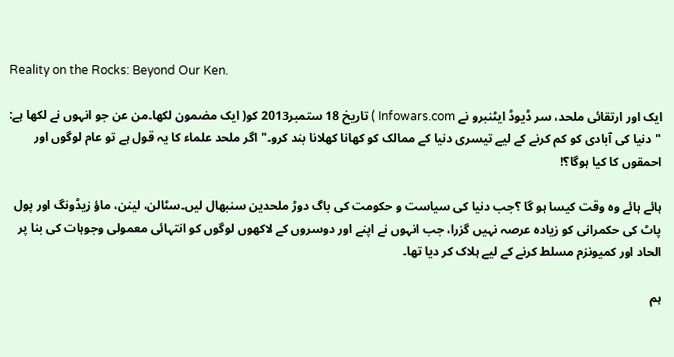Reality on the Rocks: Beyond Our Ken.

ایک اور ارتقائی ملحد، سر ڈیوڈ ایٹنبرو نے Infowars.com ) تاريخ 18 ستمبر2013 کو( ایک مضمون لکھا۔من عن جو انہوں نے لکھا ہے: "دنیا کی آبادی کو کم کرنے کے لیے تیسری دنیا کے ممالک کو کھانا کھلانا بند کرو۔" اگر ملحد علماء کا یہ قول ہے تو عام لوگوں اور احمقوں کا کیا ہوگا؟!

ہائے ہائے وہ وقت کیسا ہو گا ؟جب دنیا کی سیاست و حکومت کی باگ دوڑ ملحدین سنبھال لیں۔سٹالن، لینن، ماؤ زیڈونگ اور پول پاٹ کی حکمرانی کو زیادہ عرصہ نہیں گزرا، جب انہوں نے اپنے اور دوسروں کے لاکھوں لوگوں کو انتہائی معمولی وجوہات کی بنا پر الحاد اور کمیونزم مسلط کرنے کے لیے ہلاک کر دیا تھا۔

ہم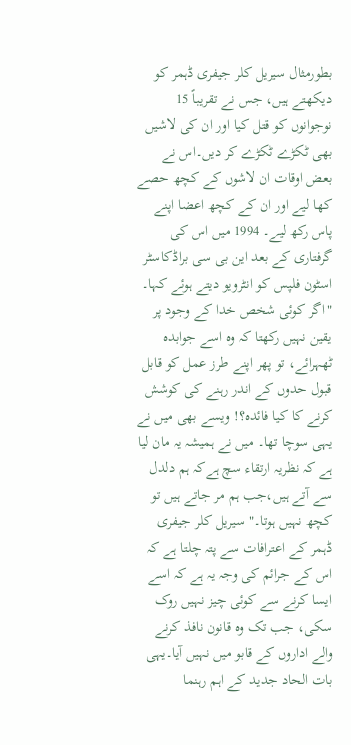بطورمثال سیریل کلر جیفری ڈہمر کو دیکھتے ہیں، جس نے تقریباً 15 نوجوانوں کو قتل کیا اور ان کی لاشیں بھی ٹکڑے ٹکڑے کر دیں۔اس نے بعض اوقات ان لاشوں کے کچھ حصے کھا لیے اور ان کے کچھ اعضا اپنے پاس رکھ لیے۔ 1994 میں اس کی گرفتاری کے بعد این بی سی براڈکاسٹر اسٹون فلپس کو انٹرویو دیتے ہوئے کہا۔ "اگر کوئی شخص خدا کے وجود پر یقین نہیں رکھتا کہ وہ اسے جوابدہ ٹھہرائے، تو پھر اپنے طرز عمل کو قابل قبول حدوں کے اندر رہنے کی کوشش کرنے کا کیا فائدہ؟! ویسے بھی میں نے یہی سوچا تھا۔ میں نے ہمیشہ یہ مان لیا ہے کہ نظریہ ارتقاء سچ ہےکہ ہم دلدل سے آتے ہیں،جب ہم مر جاتے ہیں تو کچھ نہیں ہوتا۔" سیریل کلر جیفری ڈہمر کے اعترافات سے پتہ چلتا ہے کہ اس کے جرائم کی وجہ یہ ہے کہ اسے ایسا کرنے سے کوئی چیز نہیں روک سکی، جب تک وہ قانون نافذ کرنے والے اداروں کے قابو میں نہیں آیا۔یہی بات الحاد جدید کے اہم رہنما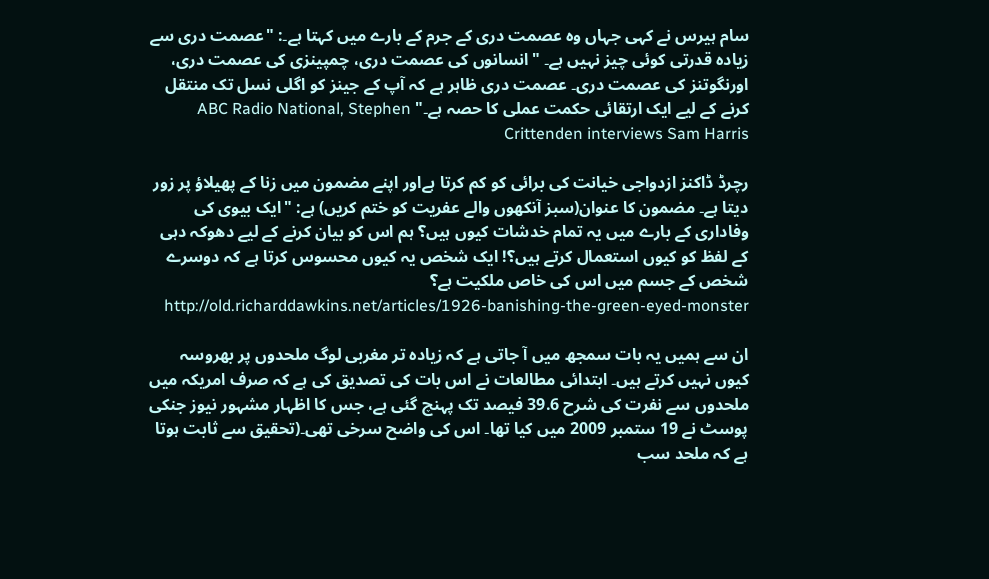سام ہیرس نے کہی جہاں وہ عصمت دری کے جرم کے بارے میں کہتا ہے۔: "عصمت دری سے زیادہ قدرتی کوئی چیز نہیں ہے۔ "انسانوں کی عصمت دری، چمپینزی کی عصمت دری، اورنگوتنز کی عصمت دری۔ عصمت دری ظاہر ہے کہ آپ کے جینز کو اگلی نسل تک منتقل کرنے کے لیے ایک ارتقائی حکمت عملی کا حصہ ہے۔" ABC Radio National, Stephen Crittenden interviews Sam Harris

رچرڈ ڈاکنز ازدواجی خیانت کی برائی کو کم کرتا ہےاور اپنے مضمون میں زنا کے پھیلاؤ پر زور دیتا ہے۔ مضمون کا عنوان(سبز آنکھوں والے عفریت کو ختم کریں) ہے: "ایک بیوی کی وفاداری کے بارے میں یہ تمام خدشات کیوں ہیں؟ ہم اس کو بیان کرنے کے لیے دھوکہ دہی کے لفظ کو کیوں استعمال کرتے ہیں؟! ایک شخص یہ کیوں محسوس کرتا ہے کہ دوسرے شخص کے جسم میں اس کی خاص ملکیت ہے؟ http://old.richarddawkins.net/articles/1926-banishing-the-green-eyed-monster

ان سے ہمیں یہ بات سمجھ میں آ جاتی ہے کہ زیادہ تر مغربی لوگ ملحدوں پر بھروسہ کیوں نہیں کرتے ہیں۔ ابتدائی مطالعات نے اس بات کی تصدیق کی ہے کہ صرف امریکہ میں ملحدوں سے نفرت کی شرح 39.6 فیصد تک پہنچ گئی ہے، جس کا اظہار مشہور نیوز جنکی پوسٹ نے 19 ستمبر 2009 میں کیا تھا۔ اس کی واضح سرخی تھی۔(تحقیق سے ثابت ہوتا ہے کہ ملحد سب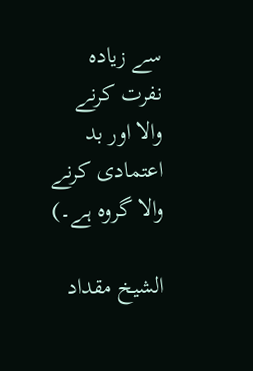سے زیادہ نفرت کرنے والا اور بد اعتمادی کرنے والا گروہ ہے۔)

الشيخ مقداد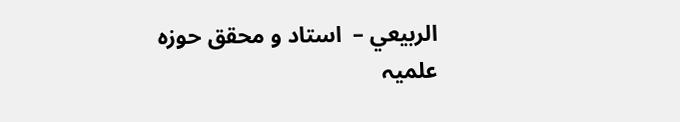الربيعي –  استاد و محقق حوزہ علمیہ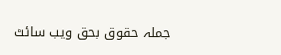جملہ حقوق بحق ویب سائٹ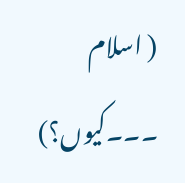( اسلام ۔۔۔کیوں؟)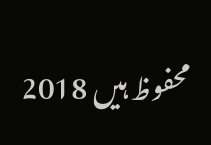محفوظ ہیں 2018